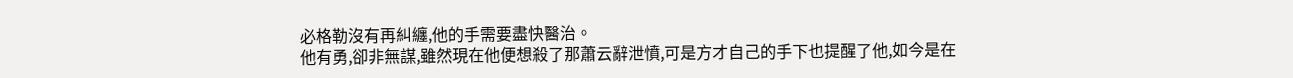必格勒沒有再糾纏,他的手需要盡快醫治。
他有勇,卻非無謀,雖然現在他便想殺了那蕭云辭泄憤,可是方才自己的手下也提醒了他,如今是在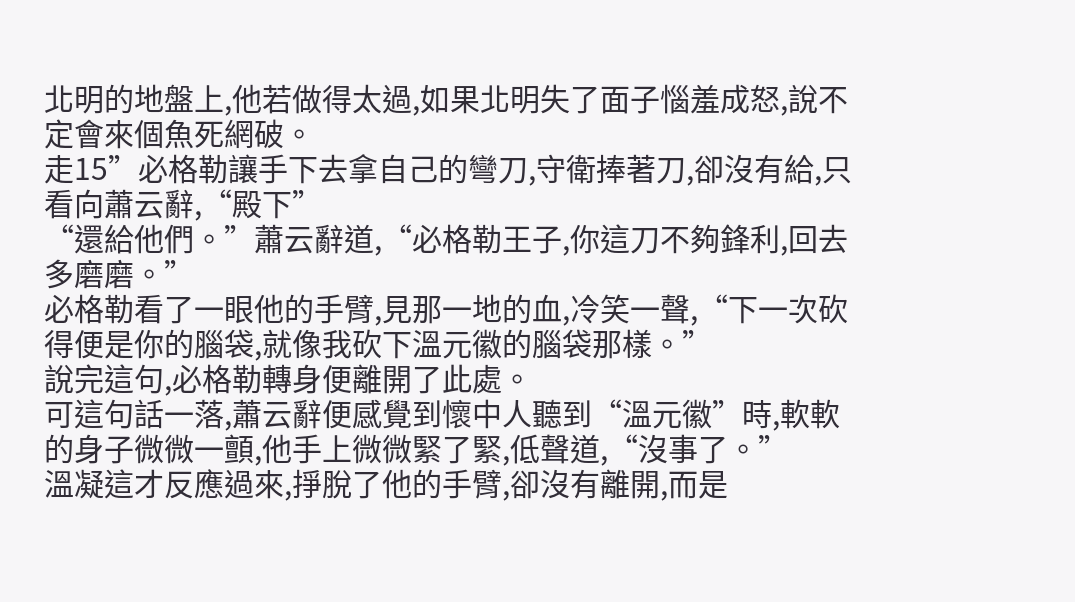北明的地盤上,他若做得太過,如果北明失了面子惱羞成怒,說不定會來個魚死網破。
走15”必格勒讓手下去拿自己的彎刀,守衛捧著刀,卻沒有給,只看向蕭云辭,“殿下”
“還給他們。”蕭云辭道,“必格勒王子,你這刀不夠鋒利,回去多磨磨。”
必格勒看了一眼他的手臂,見那一地的血,冷笑一聲,“下一次砍得便是你的腦袋,就像我砍下溫元徽的腦袋那樣。”
說完這句,必格勒轉身便離開了此處。
可這句話一落,蕭云辭便感覺到懷中人聽到“溫元徽”時,軟軟的身子微微一顫,他手上微微緊了緊,低聲道,“沒事了。”
溫凝這才反應過來,掙脫了他的手臂,卻沒有離開,而是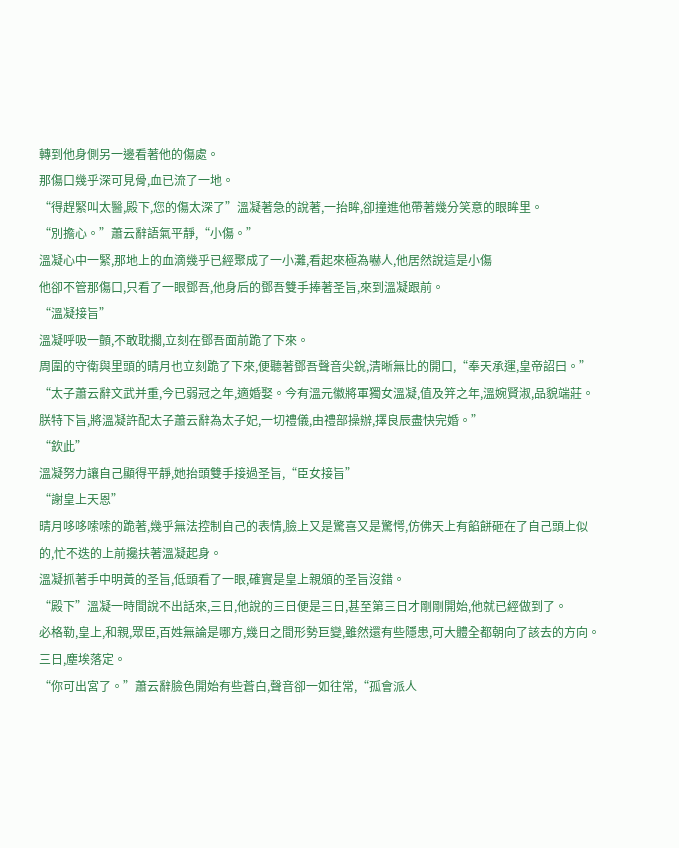轉到他身側另一邊看著他的傷處。
那傷口幾乎深可見骨,血已流了一地。
“得趕緊叫太醫,殿下,您的傷太深了”溫凝著急的說著,一抬眸,卻撞進他帶著幾分笑意的眼眸里。
“別擔心。”蕭云辭語氣平靜,“小傷。”
溫凝心中一緊,那地上的血滴幾乎已經聚成了一小灘,看起來極為嚇人,他居然說這是小傷
他卻不管那傷口,只看了一眼鄧吾,他身后的鄧吾雙手捧著圣旨,來到溫凝跟前。
“溫凝接旨”
溫凝呼吸一顫,不敢耽擱,立刻在鄧吾面前跪了下來。
周圍的守衛與里頭的晴月也立刻跪了下來,便聽著鄧吾聲音尖銳,清晰無比的開口,“奉天承運,皇帝詔曰。”
“太子蕭云辭文武并重,今已弱冠之年,適婚娶。今有溫元徽將軍獨女溫凝,值及笄之年,溫婉賢淑,品貌端莊。朕特下旨,將溫凝許配太子蕭云辭為太子妃,一切禮儀,由禮部操辦,擇良辰盡快完婚。”
“欽此”
溫凝努力讓自己顯得平靜,她抬頭雙手接過圣旨,“臣女接旨”
“謝皇上天恩”
晴月哆哆嗦嗦的跪著,幾乎無法控制自己的表情,臉上又是驚喜又是驚愕,仿佛天上有餡餅砸在了自己頭上似的,忙不迭的上前攙扶著溫凝起身。
溫凝抓著手中明黃的圣旨,低頭看了一眼,確實是皇上親頒的圣旨沒錯。
“殿下”溫凝一時間說不出話來,三日,他說的三日便是三日,甚至第三日才剛剛開始,他就已經做到了。
必格勒,皇上,和親,眾臣,百姓無論是哪方,幾日之間形勢巨變,雖然還有些隱患,可大體全都朝向了該去的方向。
三日,塵埃落定。
“你可出宮了。”蕭云辭臉色開始有些蒼白,聲音卻一如往常,“孤會派人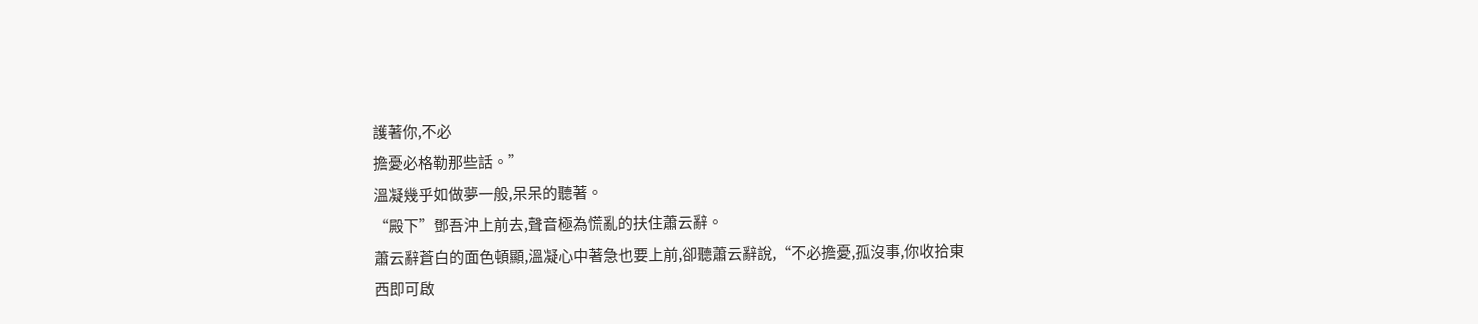護著你,不必
擔憂必格勒那些話。”
溫凝幾乎如做夢一般,呆呆的聽著。
“殿下”鄧吾沖上前去,聲音極為慌亂的扶住蕭云辭。
蕭云辭蒼白的面色頓顯,溫凝心中著急也要上前,卻聽蕭云辭說,“不必擔憂,孤沒事,你收拾東西即可啟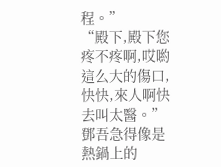程。”
“殿下,殿下您疼不疼啊,哎喲這么大的傷口,快快,來人啊快去叫太醫。”鄧吾急得像是熱鍋上的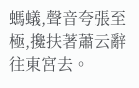螞蟻,聲音夸張至極,攙扶著蕭云辭往東宮去。